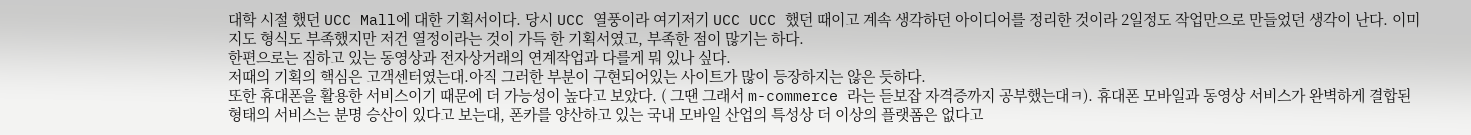대학 시절 했던 UCC Mall에 대한 기획서이다. 당시 UCC 열풍이라 여기저기 UCC UCC 했던 때이고 계속 생각하던 아이디어를 정리한 것이라 2일정도 작업만으로 만들었던 생각이 난다. 이미지도 형식도 부족했지만 저건 열정이라는 것이 가득 한 기획서였고, 부족한 점이 많기는 하다.
한편으로는 짐하고 있는 동영상과 전자상거래의 연계작업과 다를게 뭐 있나 싶다.
저때의 기획의 핵심은 고객센터였는대.아직 그러한 부분이 구현되어있는 사이트가 많이 등장하지는 않은 듯하다.
또한 휴대폰을 활용한 서비스이기 때문에 더 가능성이 높다고 보았다. ( 그땐 그래서 m-commerce 라는 듣보잡 자격증까지 공부했는대ㅋ). 휴대폰 모바일과 동영상 서비스가 완벽하게 결합된 형태의 서비스는 분명 승산이 있다고 보는대, 폰카를 양산하고 있는 국내 모바일 산업의 특성상 더 이상의 플랫폼은 없다고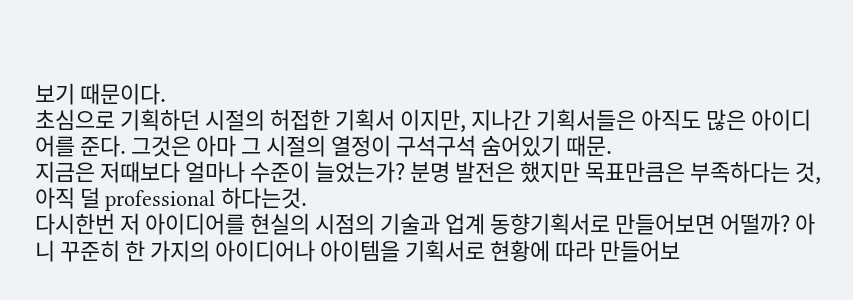보기 때문이다.
초심으로 기획하던 시절의 허접한 기획서 이지만, 지나간 기획서들은 아직도 많은 아이디어를 준다. 그것은 아마 그 시절의 열정이 구석구석 숨어있기 때문.
지금은 저때보다 얼마나 수준이 늘었는가? 분명 발전은 했지만 목표만큼은 부족하다는 것, 아직 덜 professional 하다는것.
다시한번 저 아이디어를 현실의 시점의 기술과 업계 동향기획서로 만들어보면 어떨까? 아니 꾸준히 한 가지의 아이디어나 아이템을 기획서로 현황에 따라 만들어보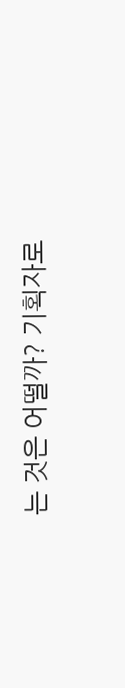는 것은 어떨까? 기획자로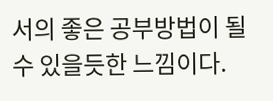서의 좋은 공부방법이 될수 있을듯한 느낌이다.